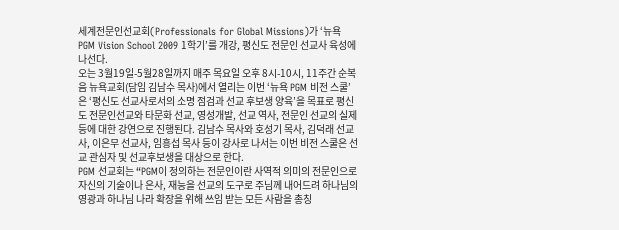세계전문인선교회(Professionals for Global Missions)가 ‘뉴욕 PGM Vision School 2009 1학기’를 개강, 평신도 전문인 선교사 육성에 나선다.
오는 3월19일-5월28일까지 매주 목요일 오후 8시-10시, 11주간 순복음 뉴욕교회(담임 김남수 목사)에서 열리는 이번 ‘뉴욕 PGM 비전 스쿨’은 ‘평신도 선교사로서의 소명 점검과 선교 후보생 양육’을 목표로 평신도 전문인선교와 타문화 선교, 영성개발, 선교 역사, 전문인 선교의 실제 등에 대한 강연으로 진행된다. 김남수 목사와 호성기 목사, 김덕래 선교사, 이은무 선교사, 임흥섭 목사 등이 강사로 나서는 이번 비전 스쿨은 선교 관심자 및 선교후보생을 대상으로 한다.
PGM 선교회는 “PGM이 정의하는 전문인이란 사역적 의미의 전문인으로 자신의 기술이나 은사, 재능을 선교의 도구로 주님께 내어드려 하나님의 영광과 하나님 나라 확장을 위해 쓰임 받는 모든 사람을 총칭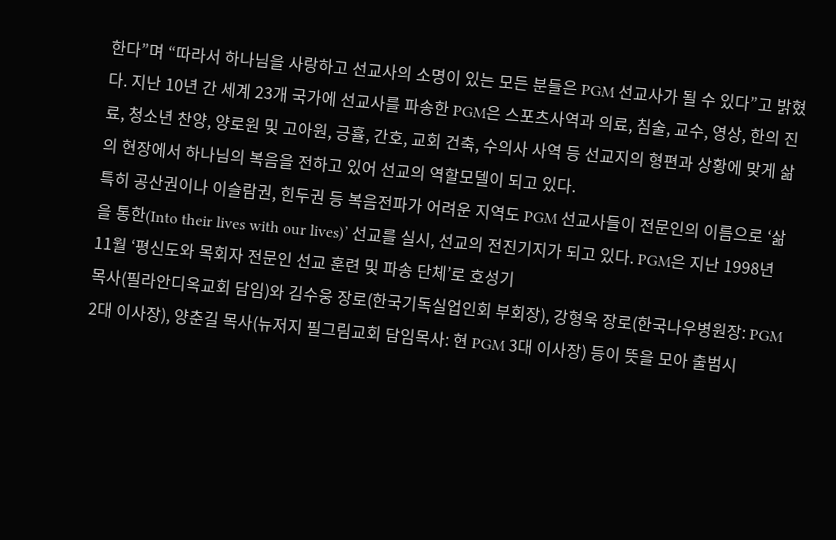한다”며 “따라서 하나님을 사랑하고 선교사의 소명이 있는 모든 분들은 PGM 선교사가 될 수 있다”고 밝혔다. 지난 10년 간 세계 23개 국가에 선교사를 파송한 PGM은 스포츠사역과 의료, 침술, 교수, 영상, 한의 진료, 청소년 찬양, 양로원 및 고아원, 긍휼, 간호, 교회 건축, 수의사 사역 등 선교지의 형편과 상황에 맞게 삶의 현장에서 하나님의 복음을 전하고 있어 선교의 역할모델이 되고 있다.
특히 공산권이나 이슬람권, 힌두권 등 복음전파가 어려운 지역도 PGM 선교사들이 전문인의 이름으로 ‘삶을 통한(Into their lives with our lives)’ 선교를 실시, 선교의 전진기지가 되고 있다. PGM은 지난 1998년 11월 ‘평신도와 목회자 전문인 선교 훈련 및 파송 단체’로 호성기
목사(필라안디옥교회 담임)와 김수웅 장로(한국기독실업인회 부회장), 강형욱 장로(한국나우병원장: PGM 2대 이사장), 양춘길 목사(뉴저지 필그림교회 담임목사: 현 PGM 3대 이사장) 등이 뜻을 모아 출범시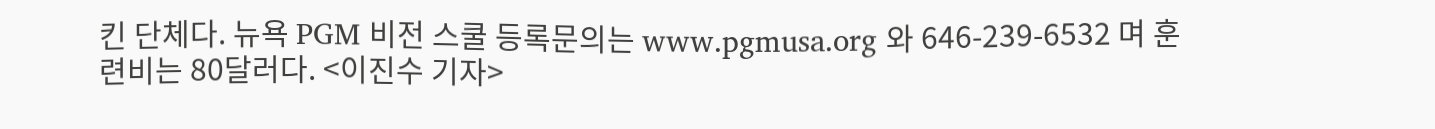킨 단체다. 뉴욕 PGM 비전 스쿨 등록문의는 www.pgmusa.org 와 646-239-6532 며 훈련비는 80달러다. <이진수 기자>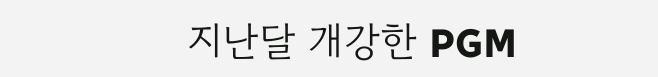지난달 개강한 PGM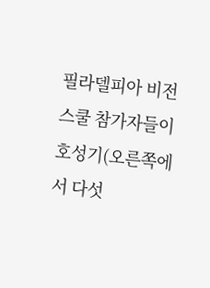필라델피아 비전 스쿨 참가자들이 호성기(오른쪽에서 다섯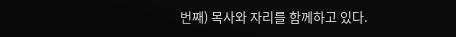번째) 목사와 자리를 함께하고 있다.